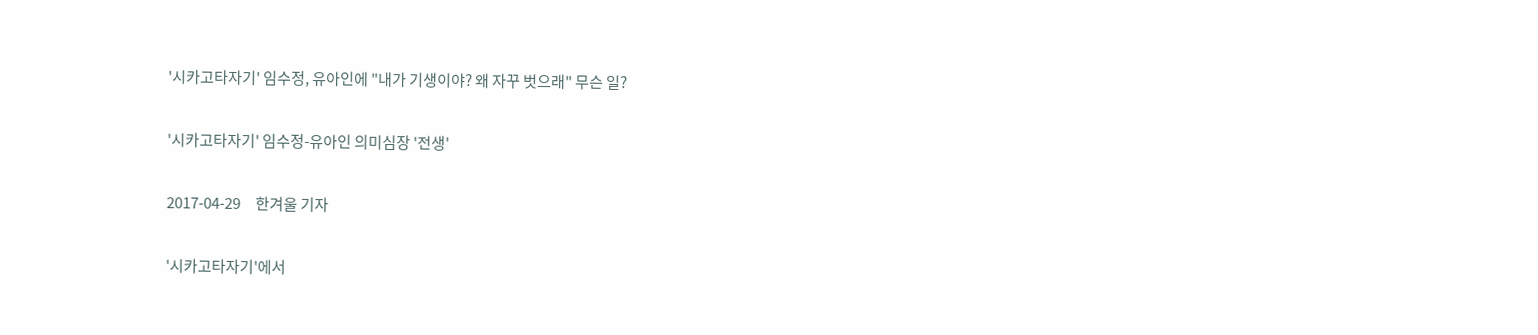'시카고타자기' 임수정, 유아인에 "내가 기생이야? 왜 자꾸 벗으래" 무슨 일?

'시카고타자기' 임수정-유아인 의미심장 '전생'

2017-04-29     한겨울 기자

'시카고타자기'에서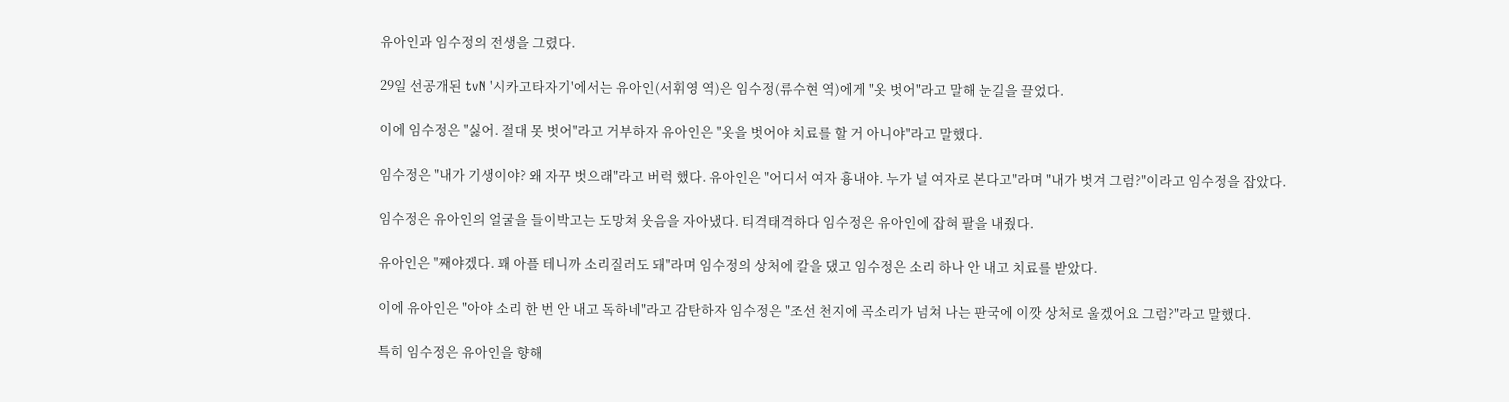유아인과 임수정의 전생을 그렸다.

29일 선공개된 tvN '시카고타자기'에서는 유아인(서휘영 역)은 임수정(류수현 역)에게 "옷 벗어"라고 말해 눈길을 끌었다.

이에 임수정은 "싫어. 절대 못 벗어"라고 거부하자 유아인은 "옷을 벗어야 치료를 할 거 아니야"라고 말했다.

임수정은 "내가 기생이야? 왜 자꾸 벗으래"라고 버럭 했다. 유아인은 "어디서 여자 흉내야. 누가 널 여자로 본다고"라며 "내가 벗겨 그럼?"이라고 임수정을 잡았다.

임수정은 유아인의 얼굴을 들이박고는 도망쳐 웃음을 자아냈다. 티격태격하다 임수정은 유아인에 잡혀 팔을 내줬다.

유아인은 "째야겠다. 꽤 아플 테니까 소리질러도 돼"라며 임수정의 상처에 칼을 댔고 임수정은 소리 하나 안 내고 치료를 받았다.

이에 유아인은 "아야 소리 한 번 안 내고 독하네"라고 감탄하자 임수정은 "조선 천지에 곡소리가 넘쳐 나는 판국에 이깟 상처로 울겠어요 그럼?"라고 말했다.

특히 임수정은 유아인을 향해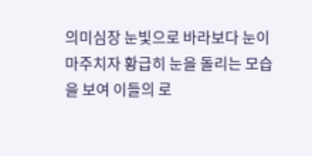의미심장 눈빛으로 바라보다 눈이 마주치자 황급히 눈을 돌리는 모습을 보여 이들의 로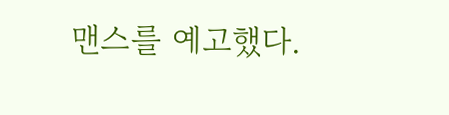맨스를 예고했다.